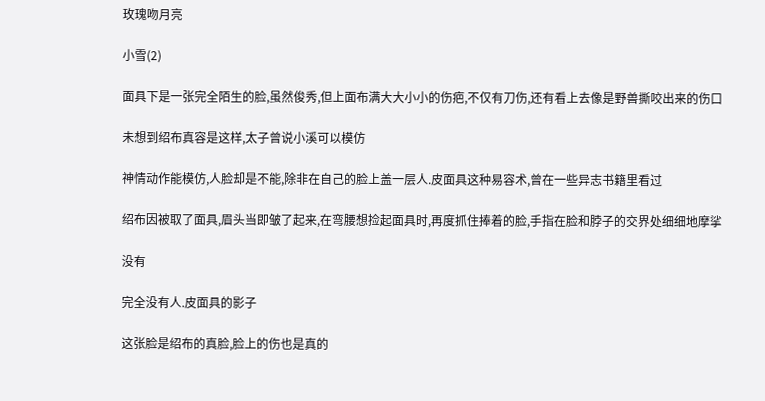玫瑰吻月亮

小雪(2)

面具下是一张完全陌生的脸,虽然俊秀,但上面布满大大小小的伤疤,不仅有刀伤,还有看上去像是野兽撕咬出来的伤口

未想到绍布真容是这样,太子曾说小溪可以模仿

神情动作能模仿,人脸却是不能,除非在自己的脸上盖一层人.皮面具这种易容术,曾在一些异志书籍里看过

绍布因被取了面具,眉头当即皱了起来,在弯腰想捡起面具时,再度抓住捧着的脸,手指在脸和脖子的交界处细细地摩挲

没有

完全没有人.皮面具的影子

这张脸是绍布的真脸,脸上的伤也是真的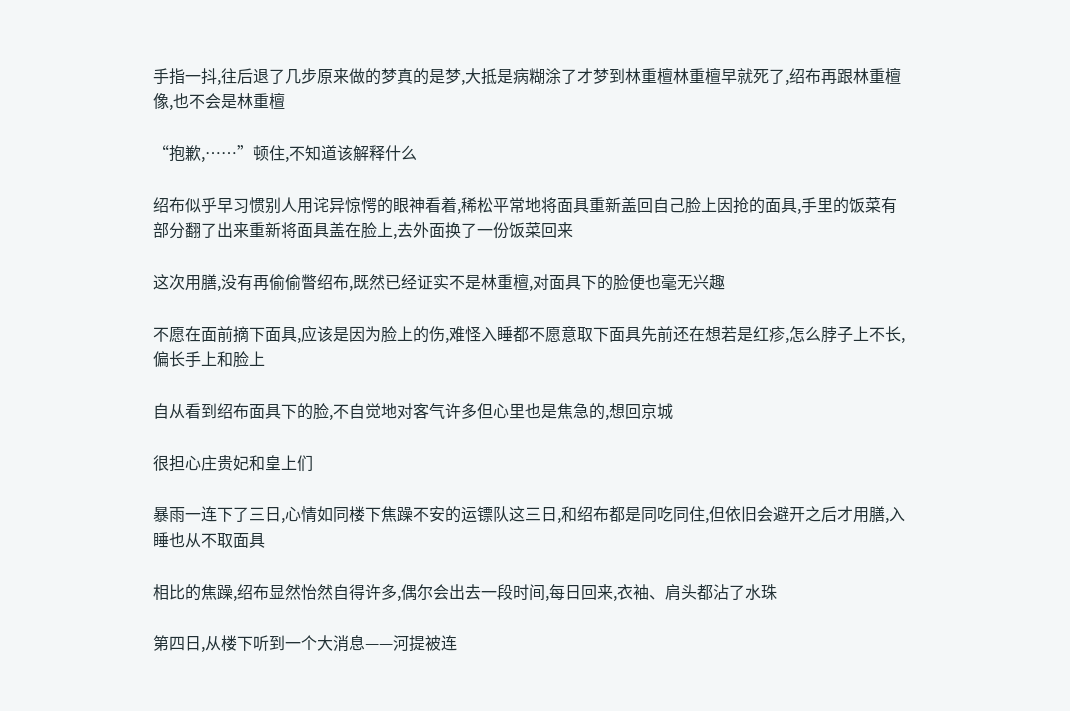手指一抖,往后退了几步原来做的梦真的是梦,大抵是病糊涂了才梦到林重檀林重檀早就死了,绍布再跟林重檀像,也不会是林重檀

“抱歉,……”顿住,不知道该解释什么

绍布似乎早习惯别人用诧异惊愕的眼神看着,稀松平常地将面具重新盖回自己脸上因抢的面具,手里的饭菜有部分翻了出来重新将面具盖在脸上,去外面换了一份饭菜回来

这次用膳,没有再偷偷瞥绍布,既然已经证实不是林重檀,对面具下的脸便也毫无兴趣

不愿在面前摘下面具,应该是因为脸上的伤,难怪入睡都不愿意取下面具先前还在想若是红疹,怎么脖子上不长,偏长手上和脸上

自从看到绍布面具下的脸,不自觉地对客气许多但心里也是焦急的,想回京城

很担心庄贵妃和皇上们

暴雨一连下了三日,心情如同楼下焦躁不安的运镖队这三日,和绍布都是同吃同住,但依旧会避开之后才用膳,入睡也从不取面具

相比的焦躁,绍布显然怡然自得许多,偶尔会出去一段时间,每日回来,衣袖、肩头都沾了水珠

第四日,从楼下听到一个大消息——河提被连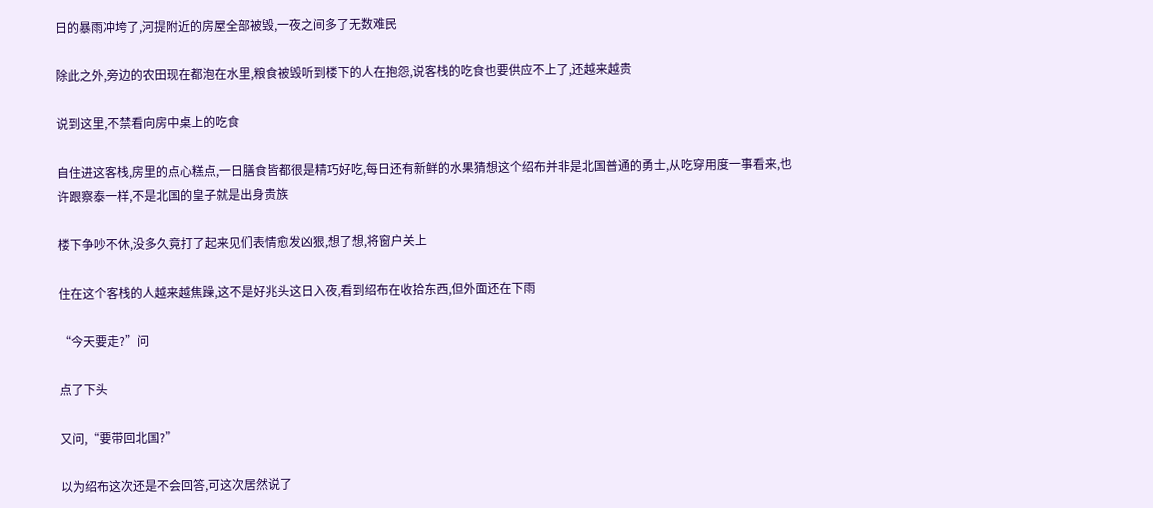日的暴雨冲垮了,河提附近的房屋全部被毁,一夜之间多了无数难民

除此之外,旁边的农田现在都泡在水里,粮食被毁听到楼下的人在抱怨,说客栈的吃食也要供应不上了,还越来越贵

说到这里,不禁看向房中桌上的吃食

自住进这客栈,房里的点心糕点,一日膳食皆都很是精巧好吃,每日还有新鲜的水果猜想这个绍布并非是北国普通的勇士,从吃穿用度一事看来,也许跟察泰一样,不是北国的皇子就是出身贵族

楼下争吵不休,没多久竟打了起来见们表情愈发凶狠,想了想,将窗户关上

住在这个客栈的人越来越焦躁,这不是好兆头这日入夜,看到绍布在收拾东西,但外面还在下雨

“今天要走?”问

点了下头

又问,“要带回北国?”

以为绍布这次还是不会回答,可这次居然说了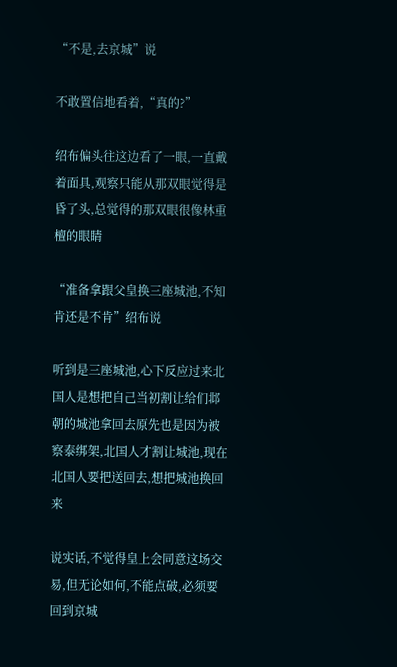“不是,去京城”说

不敢置信地看着,“真的?”

绍布偏头往这边看了一眼,一直戴着面具,观察只能从那双眼觉得是昏了头,总觉得的那双眼很像林重檀的眼睛

“准备拿跟父皇换三座城池,不知肯还是不肯”绍布说

听到是三座城池,心下反应过来北国人是想把自己当初割让给们邶朝的城池拿回去原先也是因为被察泰绑架,北国人才割让城池,现在北国人要把送回去,想把城池换回来

说实话,不觉得皇上会同意这场交易,但无论如何,不能点破,必须要回到京城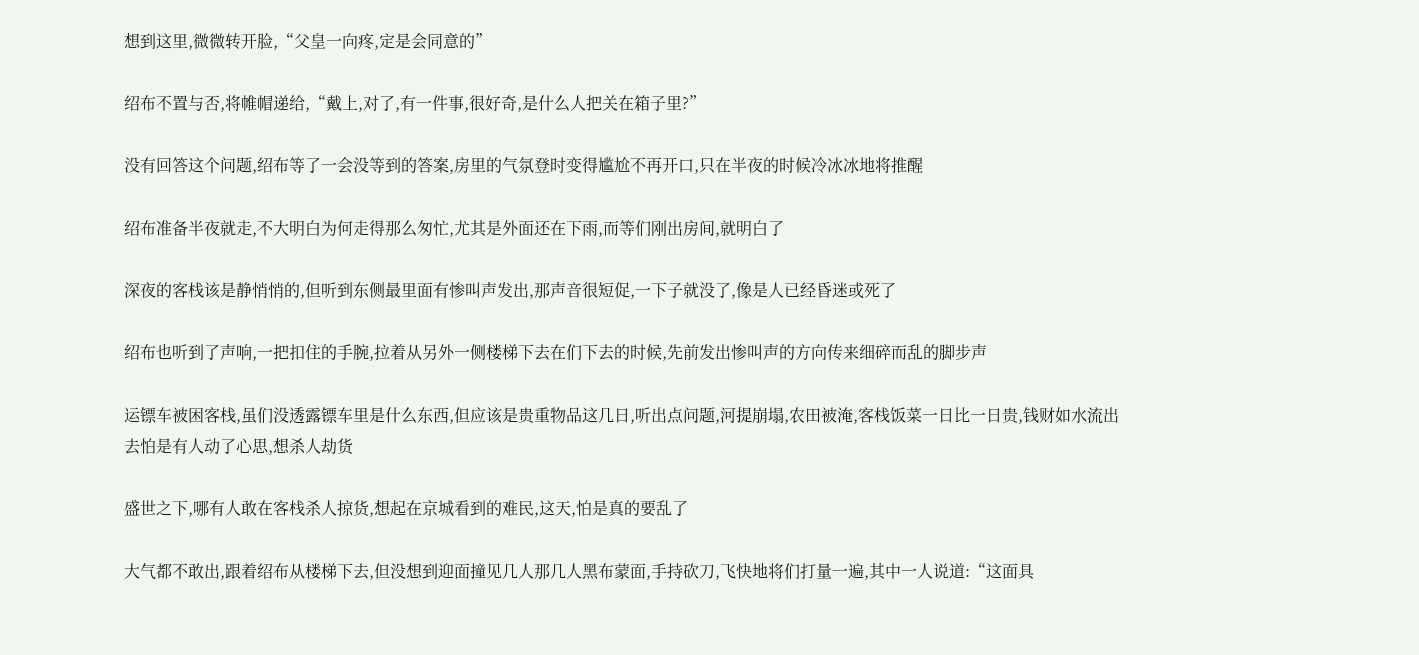想到这里,微微转开脸,“父皇一向疼,定是会同意的”

绍布不置与否,将帷帽递给,“戴上,对了,有一件事,很好奇,是什么人把关在箱子里?”

没有回答这个问题,绍布等了一会没等到的答案,房里的气氛登时变得尴尬不再开口,只在半夜的时候冷冰冰地将推醒

绍布准备半夜就走,不大明白为何走得那么匆忙,尤其是外面还在下雨,而等们刚出房间,就明白了

深夜的客栈该是静悄悄的,但听到东侧最里面有惨叫声发出,那声音很短促,一下子就没了,像是人已经昏迷或死了

绍布也听到了声响,一把扣住的手腕,拉着从另外一侧楼梯下去在们下去的时候,先前发出惨叫声的方向传来细碎而乱的脚步声

运镖车被困客栈,虽们没透露镖车里是什么东西,但应该是贵重物品这几日,听出点问题,河提崩塌,农田被淹,客栈饭菜一日比一日贵,钱财如水流出去怕是有人动了心思,想杀人劫货

盛世之下,哪有人敢在客栈杀人掠货,想起在京城看到的难民,这天,怕是真的要乱了

大气都不敢出,跟着绍布从楼梯下去,但没想到迎面撞见几人那几人黑布蒙面,手持砍刀,飞快地将们打量一遍,其中一人说道:“这面具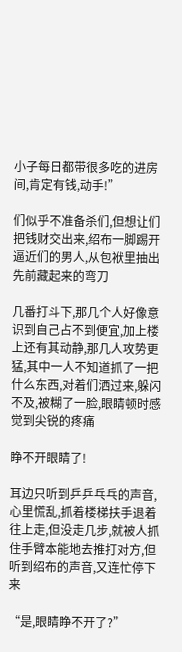小子每日都带很多吃的进房间,肯定有钱,动手!”

们似乎不准备杀们,但想让们把钱财交出来,绍布一脚踢开逼近们的男人,从包袱里抽出先前藏起来的弯刀

几番打斗下,那几个人好像意识到自己占不到便宜,加上楼上还有其动静,那几人攻势更猛,其中一人不知道抓了一把什么东西,对着们洒过来,躲闪不及,被糊了一脸,眼睛顿时感觉到尖锐的疼痛

睁不开眼睛了!

耳边只听到乒乒乓乓的声音,心里慌乱,抓着楼梯扶手退着往上走,但没走几步,就被人抓住手臂本能地去推打对方,但听到绍布的声音,又连忙停下来

“是,眼睛睁不开了?”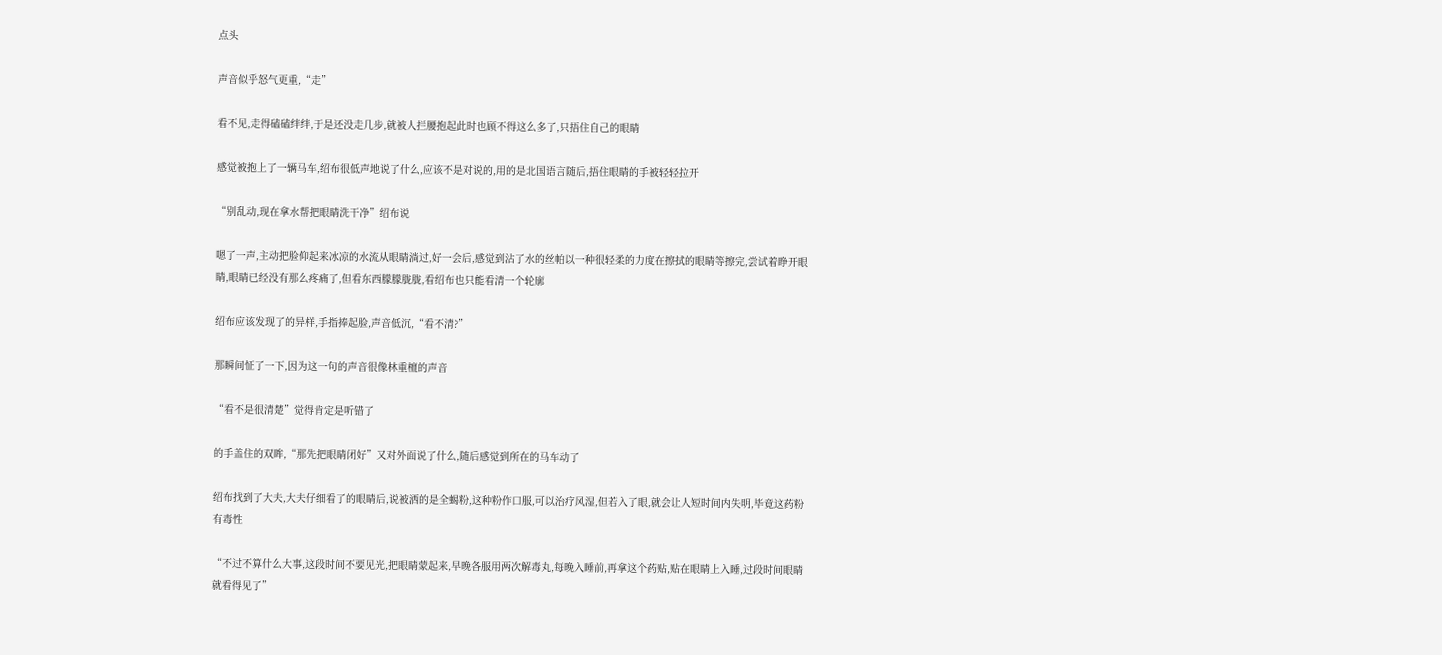点头

声音似乎怒气更重,“走”

看不见,走得磕磕绊绊,于是还没走几步,就被人拦腰抱起此时也顾不得这么多了,只捂住自己的眼睛

感觉被抱上了一辆马车,绍布很低声地说了什么,应该不是对说的,用的是北国语言随后,捂住眼睛的手被轻轻拉开

“别乱动,现在拿水帮把眼睛洗干净”绍布说

嗯了一声,主动把脸仰起来冰凉的水流从眼睛淌过,好一会后,感觉到沾了水的丝帕以一种很轻柔的力度在擦拭的眼睛等擦完,尝试着睁开眼睛,眼睛已经没有那么疼痛了,但看东西朦朦胧胧,看绍布也只能看清一个轮廓

绍布应该发现了的异样,手指捧起脸,声音低沉,“看不清?”

那瞬间怔了一下,因为这一句的声音很像林重檀的声音

“看不是很清楚”觉得肯定是听错了

的手盖住的双眸,“那先把眼睛闭好”又对外面说了什么,随后感觉到所在的马车动了

绍布找到了大夫,大夫仔细看了的眼睛后,说被洒的是全蝎粉,这种粉作口服,可以治疗风湿,但若入了眼,就会让人短时间内失明,毕竟这药粉有毒性

“不过不算什么大事,这段时间不要见光,把眼睛蒙起来,早晚各服用两次解毒丸,每晚入睡前,再拿这个药贴,贴在眼睛上入睡,过段时间眼睛就看得见了”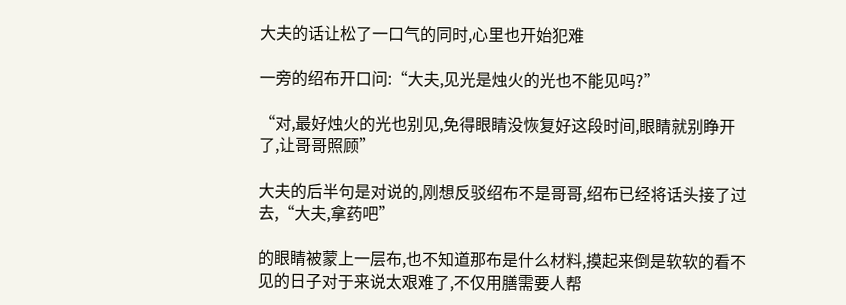大夫的话让松了一口气的同时,心里也开始犯难

一旁的绍布开口问:“大夫,见光是烛火的光也不能见吗?”

“对,最好烛火的光也别见,免得眼睛没恢复好这段时间,眼睛就别睁开了,让哥哥照顾”

大夫的后半句是对说的,刚想反驳绍布不是哥哥,绍布已经将话头接了过去,“大夫,拿药吧”

的眼睛被蒙上一层布,也不知道那布是什么材料,摸起来倒是软软的看不见的日子对于来说太艰难了,不仅用膳需要人帮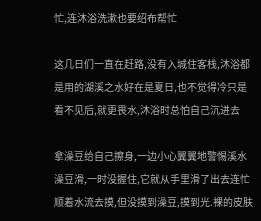忙,连沐浴洗漱也要绍布帮忙

这几日们一直在赶路,没有入城住客栈,沐浴都是用的湖溪之水好在是夏日,也不觉得冷只是看不见后,就更畏水,沐浴时总怕自己沉进去

拿澡豆给自己擦身,一边小心翼翼地警惕溪水澡豆滑,一时没握住,它就从手里滑了出去连忙顺着水流去摸,但没摸到澡豆,摸到光.裸的皮肤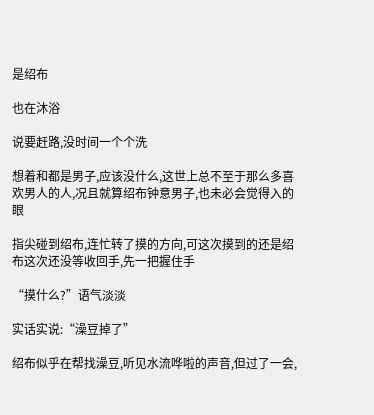是绍布

也在沐浴

说要赶路,没时间一个个洗

想着和都是男子,应该没什么,这世上总不至于那么多喜欢男人的人,况且就算绍布钟意男子,也未必会觉得入的眼

指尖碰到绍布,连忙转了摸的方向,可这次摸到的还是绍布这次还没等收回手,先一把握住手

“摸什么?”语气淡淡

实话实说:“澡豆掉了”

绍布似乎在帮找澡豆,听见水流哗啦的声音,但过了一会,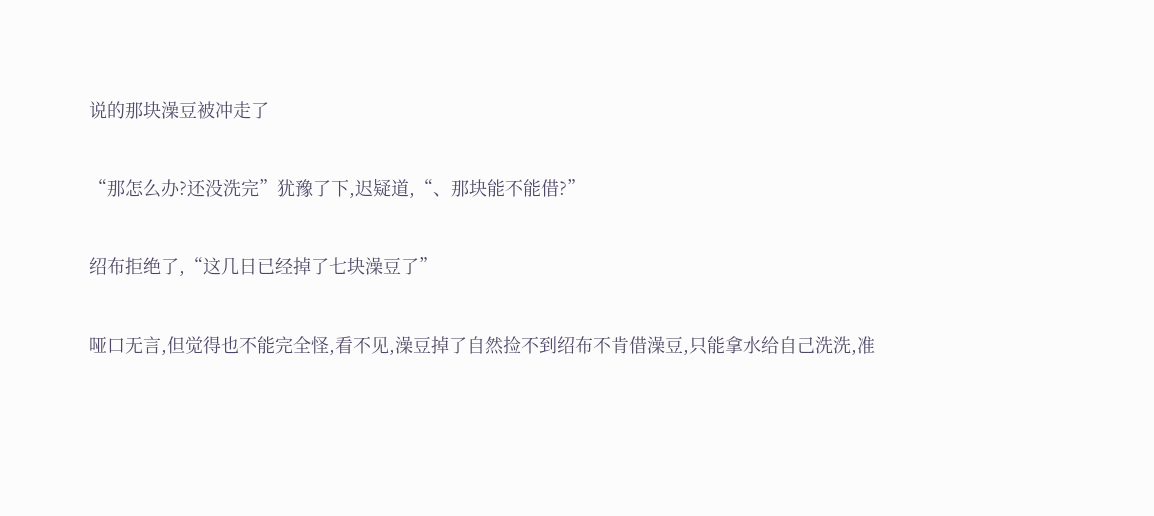说的那块澡豆被冲走了

“那怎么办?还没洗完”犹豫了下,迟疑道,“、那块能不能借?”

绍布拒绝了,“这几日已经掉了七块澡豆了”

哑口无言,但觉得也不能完全怪,看不见,澡豆掉了自然捡不到绍布不肯借澡豆,只能拿水给自己洗洗,准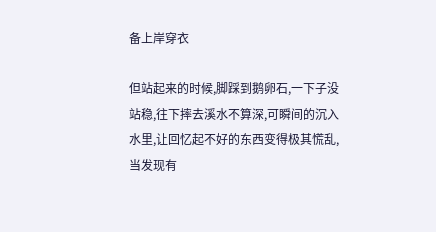备上岸穿衣

但站起来的时候,脚踩到鹅卵石,一下子没站稳,往下摔去溪水不算深,可瞬间的沉入水里,让回忆起不好的东西变得极其慌乱,当发现有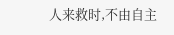人来救时,不由自主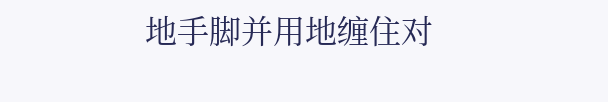地手脚并用地缠住对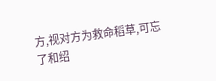方,视对方为救命稻草,可忘了和绍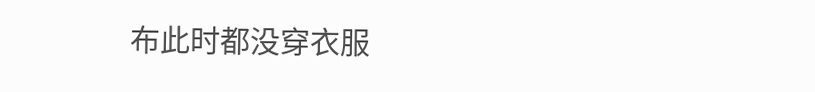布此时都没穿衣服